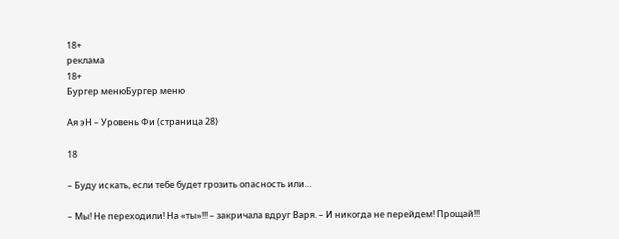18+
реклама
18+
Бургер менюБургер меню

Ая эН – Уровень Фи (страница 28)

18

– Буду искать, если тебе будет грозить опасность или…

– Мы! Не переходили! На «ты»!!! – закричала вдруг Варя. – И никогда не перейдем! Прощай!!!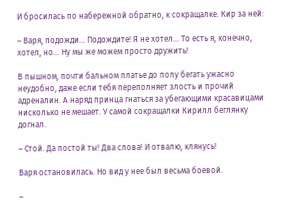И бросилась по набережной обратно, к сокращалке. Кир за ней:

– Варя, подожди… Подождите! Я не хотел… То есть я, конечно, хотел, но… Ну мы же можем просто дружить!

В пышном, почти бальном платье до полу бегать ужасно неудобно, даже если тебя переполняет злость и прочий адреналин. А наряд принца гнаться за убегающими красавицами нисколько не мешает. У самой сокращалки Кирилл беглянку догнал.

– Стой. Да постой ты! Два слова! И отвалю, клянусь!

Варя остановилась. Но вид у нее был весьма боевой.

–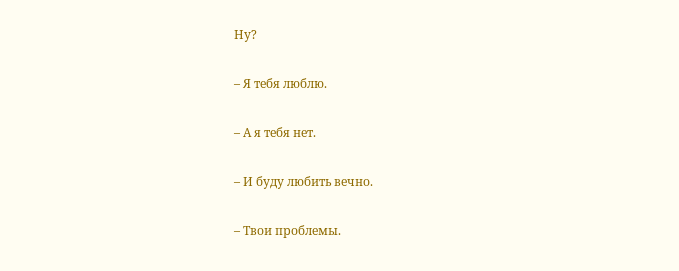Ну?

– Я тебя люблю.

– А я тебя нет.

– И буду любить вечно.

– Твои проблемы.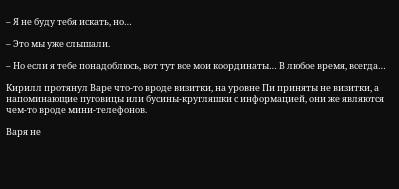– Я не буду тебя искать, но…

– Это мы уже слышали.

– Но если я тебе понадоблюсь, вот тут все мои координаты… В любое время, всегда…

Кирилл протянул Варе что-то вроде визитки, на уровне Пи приняты не визитки, а напоминающие пуговицы или бусины-кругляшки с информацией, они же являются чем-то вроде мини-телефонов.

Варя не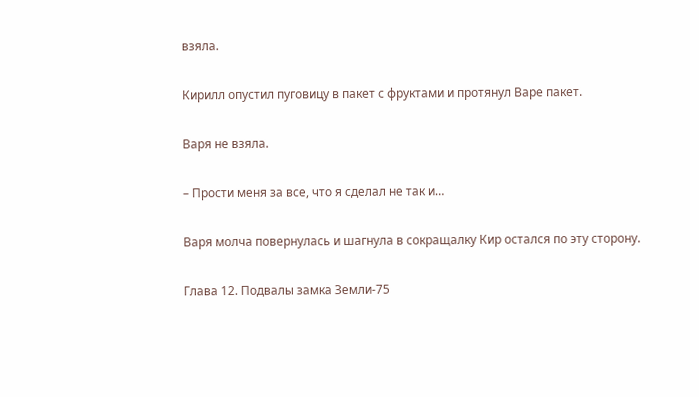взяла.

Кирилл опустил пуговицу в пакет с фруктами и протянул Варе пакет.

Варя не взяла.

– Прости меня за все, что я сделал не так и…

Варя молча повернулась и шагнула в сокращалку Кир остался по эту сторону.

Глава 12. Подвалы замка Земли-75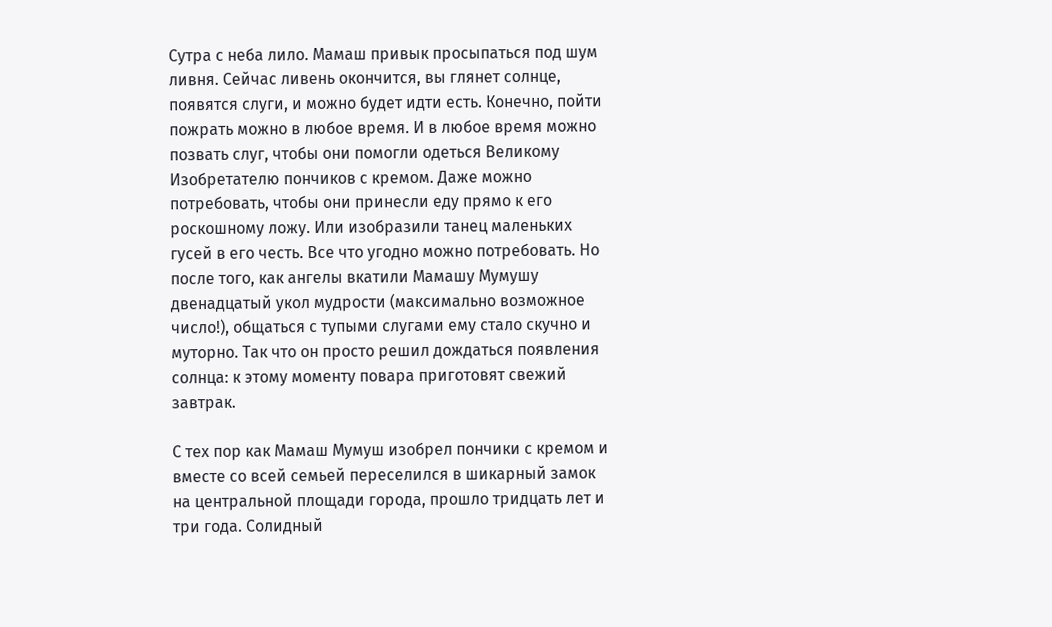Сутра с неба лило. Мамаш привык просыпаться под шум ливня. Сейчас ливень окончится, вы глянет солнце, появятся слуги, и можно будет идти есть. Конечно, пойти пожрать можно в любое время. И в любое время можно позвать слуг, чтобы они помогли одеться Великому Изобретателю пончиков с кремом. Даже можно потребовать, чтобы они принесли еду прямо к его роскошному ложу. Или изобразили танец маленьких гусей в его честь. Все что угодно можно потребовать. Но после того, как ангелы вкатили Мамашу Мумушу двенадцатый укол мудрости (максимально возможное число!), общаться с тупыми слугами ему стало скучно и муторно. Так что он просто решил дождаться появления солнца: к этому моменту повара приготовят свежий завтрак.

С тех пор как Мамаш Мумуш изобрел пончики с кремом и вместе со всей семьей переселился в шикарный замок на центральной площади города, прошло тридцать лет и три года. Солидный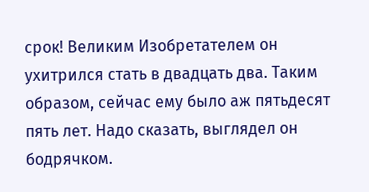срок! Великим Изобретателем он ухитрился стать в двадцать два. Таким образом, сейчас ему было аж пятьдесят пять лет. Надо сказать, выглядел он бодрячком.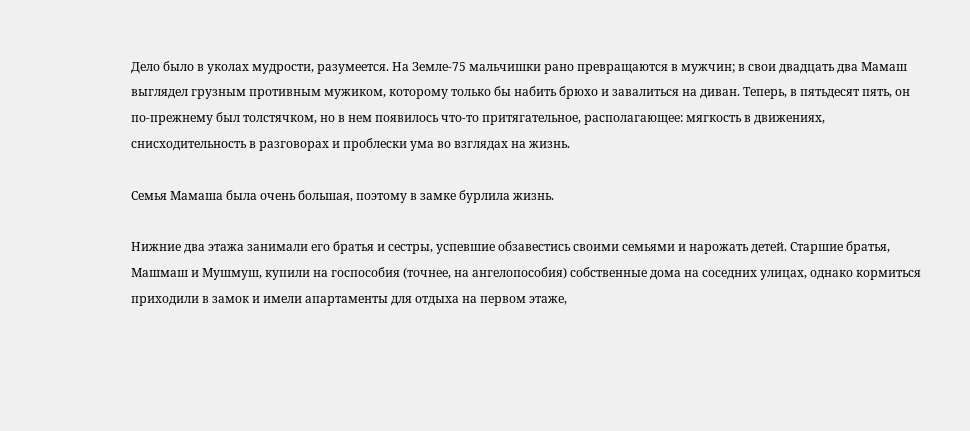Дело было в уколах мудрости, разумеется. На Земле-75 мальчишки рано превращаются в мужчин; в свои двадцать два Мамаш выглядел грузным противным мужиком, которому только бы набить брюхо и завалиться на диван. Теперь, в пятьдесят пять, он по-прежнему был толстячком, но в нем появилось что-то притягательное, располагающее: мягкость в движениях, снисходительность в разговорах и проблески ума во взглядах на жизнь.

Семья Мамаша была очень большая, поэтому в замке бурлила жизнь.

Нижние два этажа занимали его братья и сестры, успевшие обзавестись своими семьями и нарожать детей. Старшие братья, Машмаш и Мушмуш, купили на госпособия (точнее, на ангелопособия) собственные дома на соседних улицах, однако кормиться приходили в замок и имели апартаменты для отдыха на первом этаже,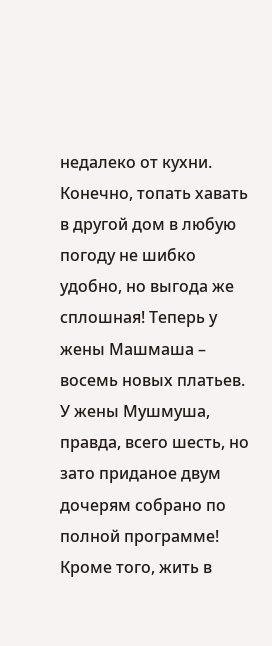недалеко от кухни. Конечно, топать хавать в другой дом в любую погоду не шибко удобно, но выгода же сплошная! Теперь у жены Машмаша – восемь новых платьев. У жены Мушмуша, правда, всего шесть, но зато приданое двум дочерям собрано по полной программе! Кроме того, жить в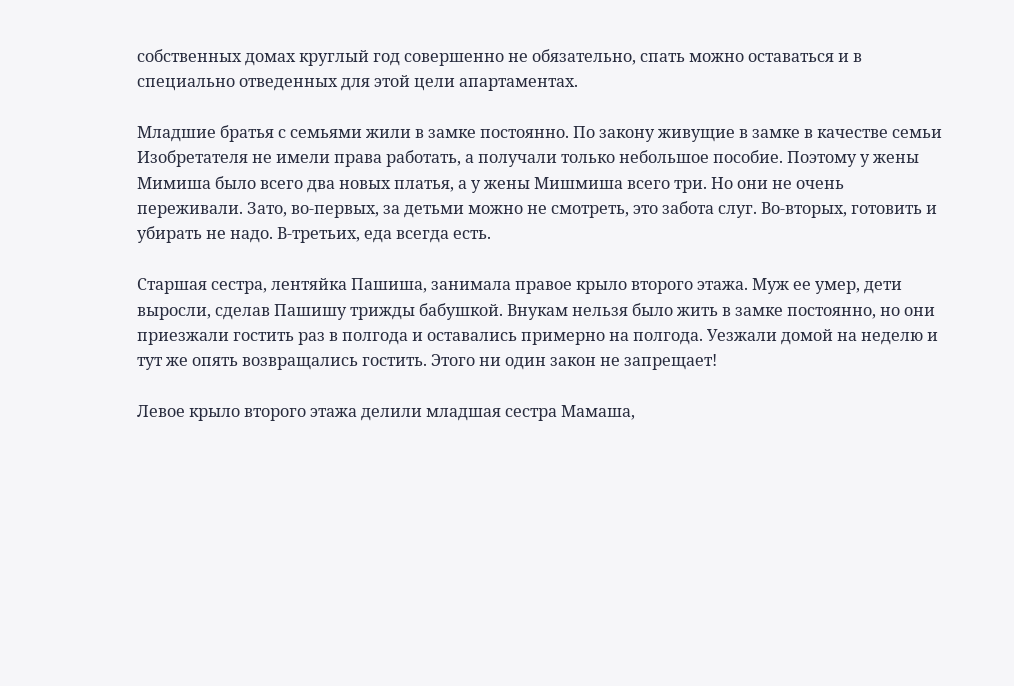собственных домах круглый год совершенно не обязательно, спать можно оставаться и в специально отведенных для этой цели апартаментах.

Младшие братья с семьями жили в замке постоянно. По закону живущие в замке в качестве семьи Изобретателя не имели права работать, а получали только небольшое пособие. Поэтому у жены Мимиша было всего два новых платья, а у жены Мишмиша всего три. Но они не очень переживали. Зато, во-первых, за детьми можно не смотреть, это забота слуг. Во-вторых, готовить и убирать не надо. В-третьих, еда всегда есть.

Старшая сестра, лентяйка Пашиша, занимала правое крыло второго этажа. Муж ее умер, дети выросли, сделав Пашишу трижды бабушкой. Внукам нельзя было жить в замке постоянно, но они приезжали гостить раз в полгода и оставались примерно на полгода. Уезжали домой на неделю и тут же опять возвращались гостить. Этого ни один закон не запрещает!

Левое крыло второго этажа делили младшая сестра Мамаша,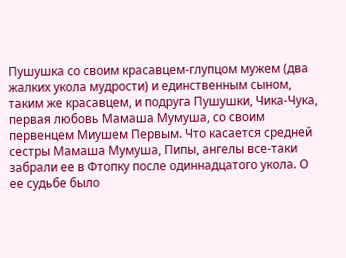Пушушка со своим красавцем-глупцом мужем (два жалких укола мудрости) и единственным сыном, таким же красавцем, и подруга Пушушки, Чика-Чука, первая любовь Мамаша Мумуша, со своим первенцем Миушем Первым. Что касается средней сестры Мамаша Мумуша, Пипы, ангелы все-таки забрали ее в Фтопку после одиннадцатого укола. О ее судьбе было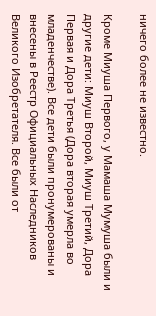ничего более не известно.

Кроме Миуша Первого, у Мамаша Мумуша были и другие дети: Миуш Второй, Миуш Третий, Дора Первая и Дора Третья (Дора вторая умерла во младенчестве). Все дети были пронумерованы и внесены в Реестр Официальных Наследников Великого Изобретателя. Все были от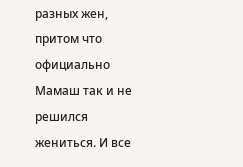разных жен, притом что официально Мамаш так и не решился жениться. И все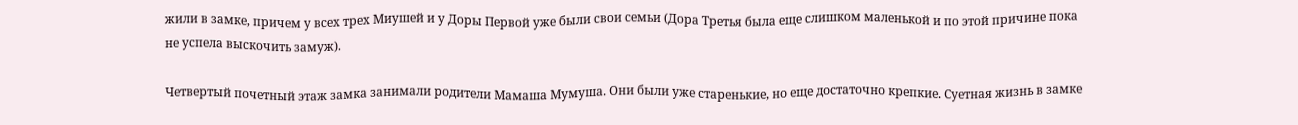жили в замке, причем у всех трех Миушей и у Доры Первой уже были свои семьи (Дора Третья была еще слишком маленькой и по этой причине пока не успела выскочить замуж).

Четвертый почетный этаж замка занимали родители Мамаша Мумуша. Они были уже старенькие, но еще достаточно крепкие. Суетная жизнь в замке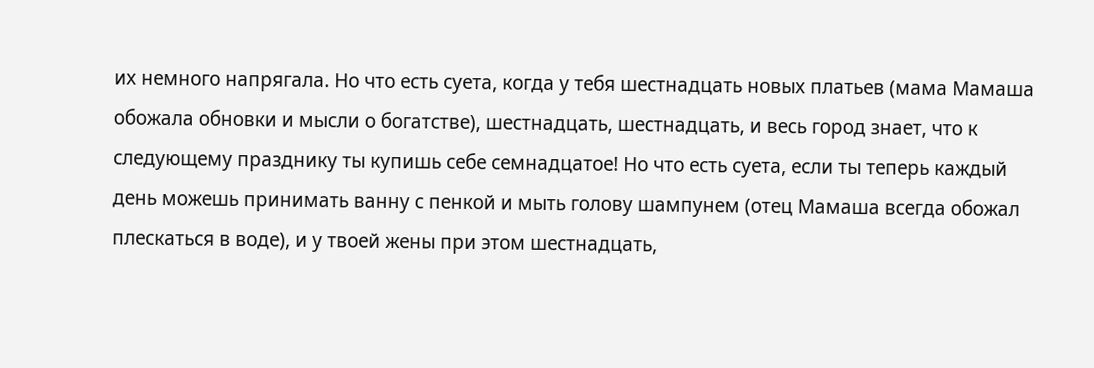их немного напрягала. Но что есть суета, когда у тебя шестнадцать новых платьев (мама Мамаша обожала обновки и мысли о богатстве), шестнадцать, шестнадцать, и весь город знает, что к следующему празднику ты купишь себе семнадцатое! Но что есть суета, если ты теперь каждый день можешь принимать ванну с пенкой и мыть голову шампунем (отец Мамаша всегда обожал плескаться в воде), и у твоей жены при этом шестнадцать,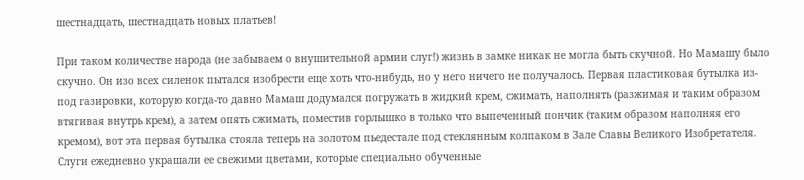шестнадцать, шестнадцать новых платьев!

При таком количестве народа (не забываем о внушительной армии слуг!) жизнь в замке никак не могла быть скучной. Но Мамашу было скучно. Он изо всех силенок пытался изобрести еще хоть что-нибудь, но у него ничего не получалось. Первая пластиковая бутылка из-под газировки, которую когда-то давно Мамаш додумался погружать в жидкий крем, сжимать, наполнять (разжимая и таким образом втягивая внутрь крем), а затем опять сжимать, поместив горлышко в только что выпеченный пончик (таким образом наполняя его кремом), вот эта первая бутылка стояла теперь на золотом пьедестале под стеклянным колпаком в Зале Славы Великого Изобретателя. Слуги ежедневно украшали ее свежими цветами, которые специально обученные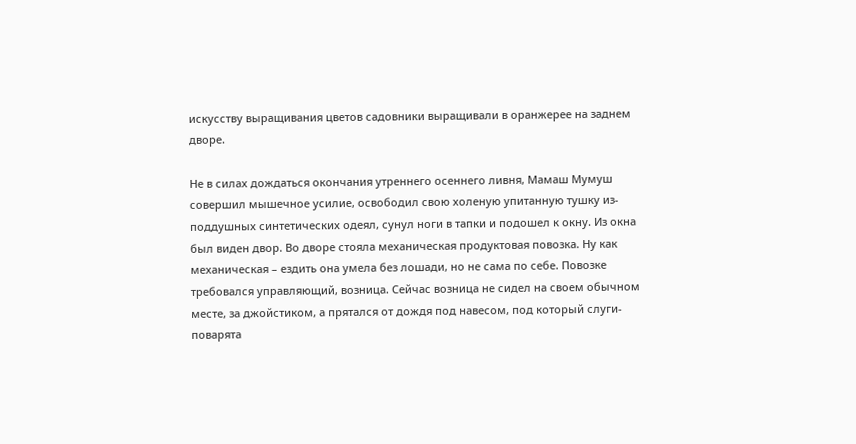искусству выращивания цветов садовники выращивали в оранжерее на заднем дворе.

Не в силах дождаться окончания утреннего осеннего ливня, Мамаш Мумуш совершил мышечное усилие, освободил свою холеную упитанную тушку из-поддушных синтетических одеял, сунул ноги в тапки и подошел к окну. Из окна был виден двор. Во дворе стояла механическая продуктовая повозка. Ну как механическая – ездить она умела без лошади, но не сама по себе. Повозке требовался управляющий, возница. Сейчас возница не сидел на своем обычном месте, за джойстиком, а прятался от дождя под навесом, под который слуги-поварята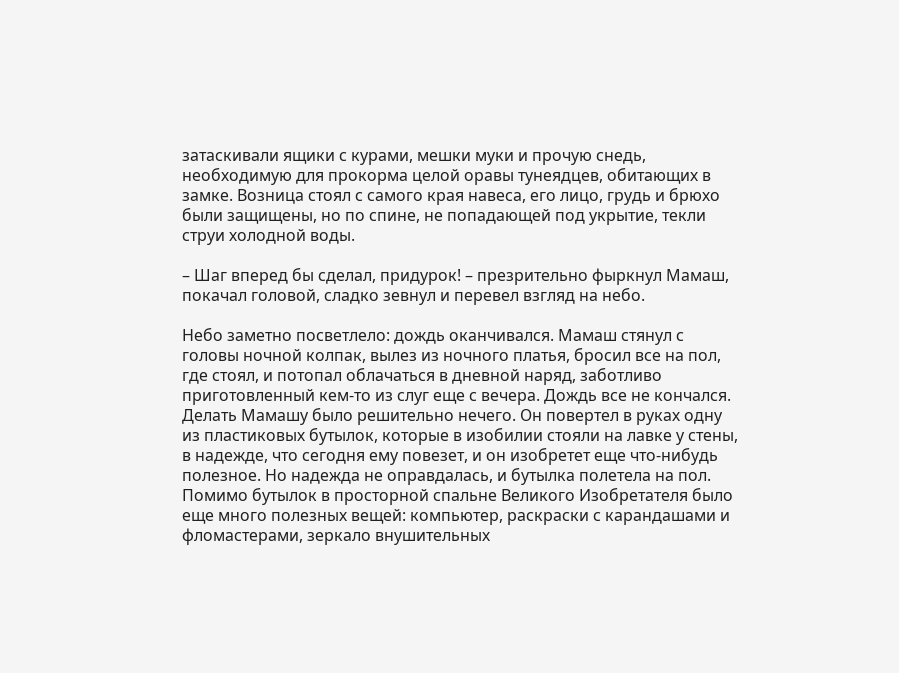затаскивали ящики с курами, мешки муки и прочую снедь, необходимую для прокорма целой оравы тунеядцев, обитающих в замке. Возница стоял с самого края навеса, его лицо, грудь и брюхо были защищены, но по спине, не попадающей под укрытие, текли струи холодной воды.

– Шаг вперед бы сделал, придурок! – презрительно фыркнул Мамаш, покачал головой, сладко зевнул и перевел взгляд на небо.

Небо заметно посветлело: дождь оканчивался. Мамаш стянул с головы ночной колпак, вылез из ночного платья, бросил все на пол, где стоял, и потопал облачаться в дневной наряд, заботливо приготовленный кем-то из слуг еще с вечера. Дождь все не кончался. Делать Мамашу было решительно нечего. Он повертел в руках одну из пластиковых бутылок, которые в изобилии стояли на лавке у стены, в надежде, что сегодня ему повезет, и он изобретет еще что-нибудь полезное. Но надежда не оправдалась, и бутылка полетела на пол. Помимо бутылок в просторной спальне Великого Изобретателя было еще много полезных вещей: компьютер, раскраски с карандашами и фломастерами, зеркало внушительных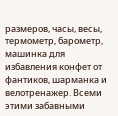размеров, часы, весы, термометр, барометр, машинка для избавления конфет от фантиков, шарманка и велотренажер. Всеми этими забавными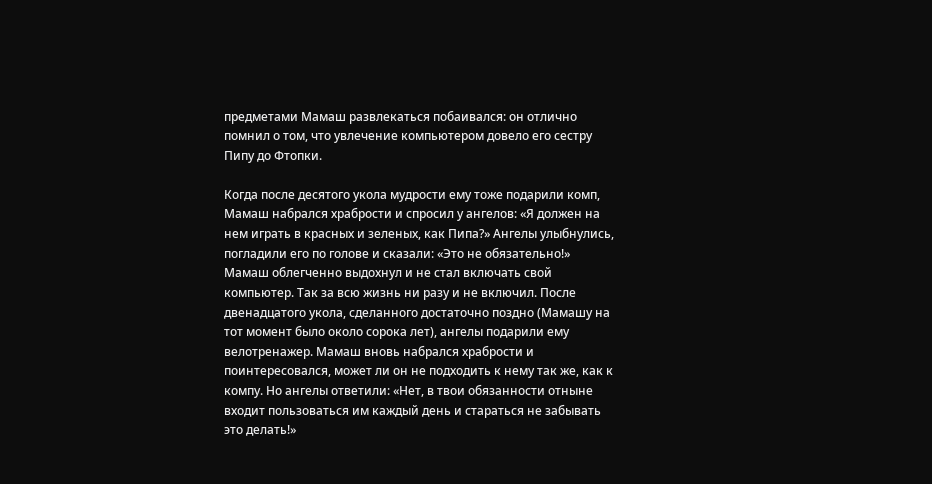предметами Мамаш развлекаться побаивался: он отлично помнил о том, что увлечение компьютером довело его сестру Пипу до Фтопки.

Когда после десятого укола мудрости ему тоже подарили комп, Мамаш набрался храбрости и спросил у ангелов: «Я должен на нем играть в красных и зеленых, как Пипа?» Ангелы улыбнулись, погладили его по голове и сказали: «Это не обязательно!» Мамаш облегченно выдохнул и не стал включать свой компьютер. Так за всю жизнь ни разу и не включил. После двенадцатого укола, сделанного достаточно поздно (Мамашу на тот момент было около сорока лет), ангелы подарили ему велотренажер. Мамаш вновь набрался храбрости и поинтересовался, может ли он не подходить к нему так же, как к компу. Но ангелы ответили: «Нет, в твои обязанности отныне входит пользоваться им каждый день и стараться не забывать это делать!»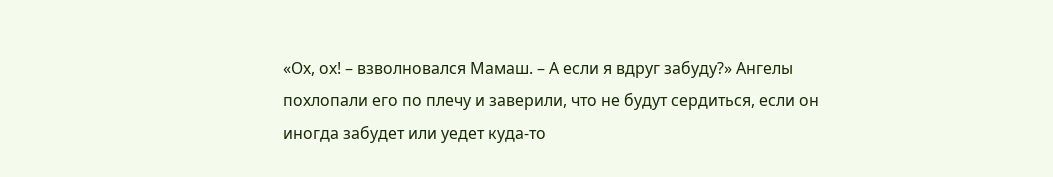«Ох, ох! – взволновался Мамаш. – А если я вдруг забуду?» Ангелы похлопали его по плечу и заверили, что не будут сердиться, если он иногда забудет или уедет куда-то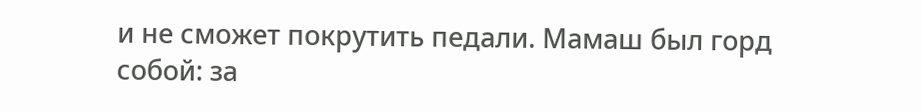и не сможет покрутить педали. Мамаш был горд собой: за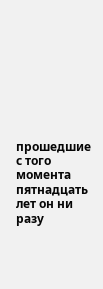прошедшие с того момента пятнадцать лет он ни разу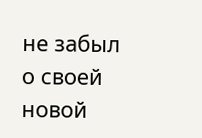не забыл о своей новой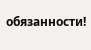обязанности!